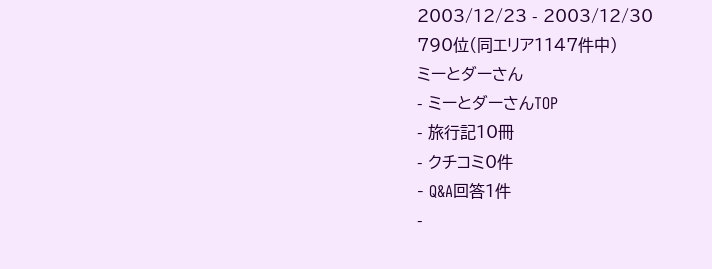2003/12/23 - 2003/12/30
790位(同エリア1147件中)
ミーとダーさん
- ミーとダーさんTOP
- 旅行記10冊
- クチコミ0件
- Q&A回答1件
-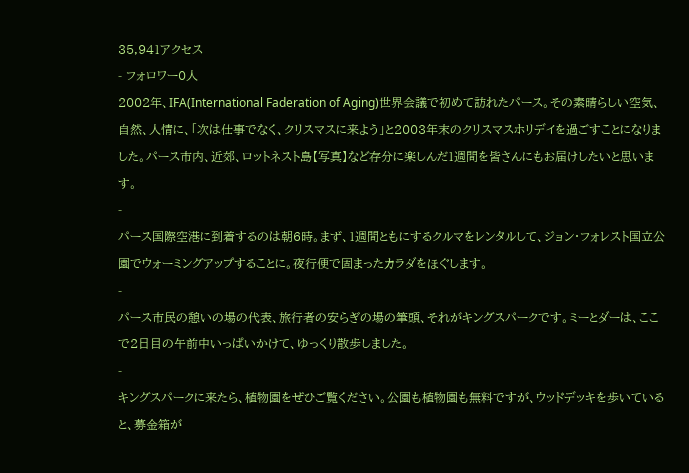35,941アクセス
- フォロワー0人
2002年、IFA(International Faderation of Aging)世界会議で初めて訪れたパース。その素晴らしい空気、自然、人情に、「次は仕事でなく、クリスマスに来よう」と2003年末のクリスマスホリデイを過ごすことになりました。パース市内、近郊、ロットネスト島【写真】など存分に楽しんだ1週間を皆さんにもお届けしたいと思います。
-
パース国際空港に到着するのは朝6時。まず、1週間ともにするクルマをレンタルして、ジョン・フォレスト国立公園でウォーミングアップすることに。夜行便で固まったカラダをほぐします。
-
パース市民の憩いの場の代表、旅行者の安らぎの場の筆頭、それがキングスパークです。ミーとダーは、ここで2日目の午前中いっぱいかけて、ゆっくり散歩しました。
-
キングスパークに来たら、植物園をぜひご覧ください。公園も植物園も無料ですが、ウッドデッキを歩いていると、募金箱が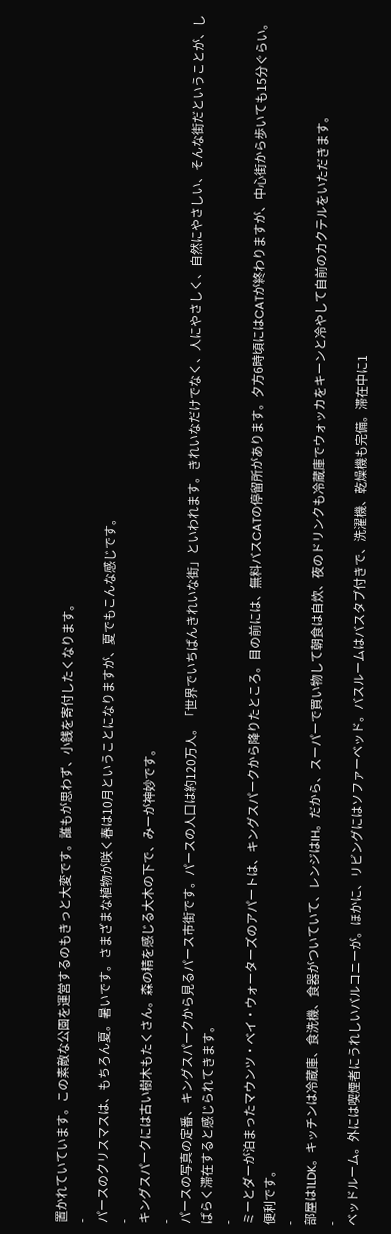置かれていています。この素敵な公園を運営するのもきっと大変です。誰もが思わず、小銭を寄付したくなります。
-
パースのクリスマスは、もちろん夏。暑いです。さまざまな植物が咲く春は10月ということになりますが、夏でもこんな感じです。
-
キングスパークには古い樹木もたくさん。森の精を感じる大木の下で、みーが神妙です。
-
パースの写真の定番、キングスパークから見るパース市街です。パースの人口は約120万人。「世界でいちばんきれいな街」といわれます。きれいなだけでなく、人にやさしく、自然にやさしい、そんな街だということが、しばらく滞在すると感じられてきます。
-
ミーとダーが泊まったマウンツ・ベイ・ウォーターズのアパートは、キングスパークから降りたところ。目の前には、無料バスCATの停留所があります。夕方6時頃にはCATが終わりますが、中心街から歩いても15分ぐらい。便利です。
-
部屋は1LDK。キッチンは冷蔵庫、食洗機、食器がついていて、レンジはIH。だから、スーパーで買い物して朝食は自炊、夜のドリンクも冷蔵庫でウォッカをキーンと冷やして自前のカクテルをいただきます。
-
ベッドルーム。外には喫煙者にうれしいバルコニーが。ほかに、リビングにはソファーベッド。バスルームはバスタブ付きで、洗濯機、乾燥機も完備。滞在中に1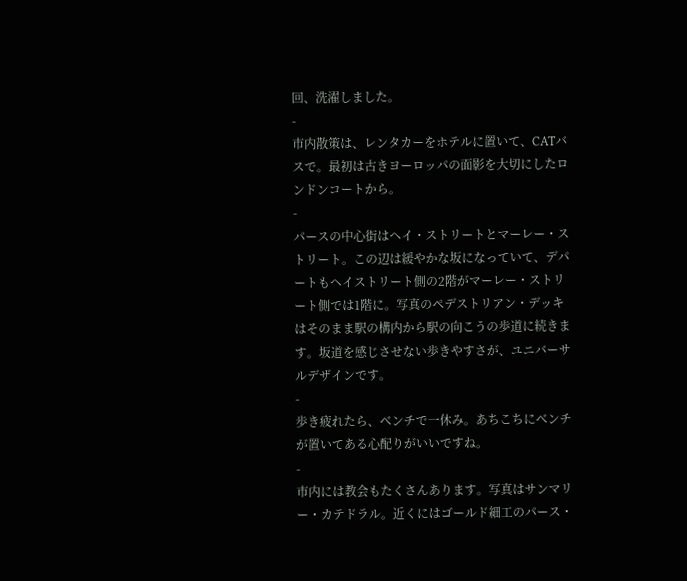回、洗濯しました。
-
市内散策は、レンタカーをホテルに置いて、CATバスで。最初は古きヨーロッパの面影を大切にしたロンドンコートから。
-
パースの中心街はヘイ・ストリートとマーレー・ストリート。この辺は緩やかな坂になっていて、デパートもヘイストリート側の2階がマーレー・ストリート側では1階に。写真のペデストリアン・デッキはそのまま駅の構内から駅の向こうの歩道に続きます。坂道を感じさせない歩きやすさが、ユニバーサルデザインです。
-
歩き疲れたら、ベンチで一休み。あちこちにベンチが置いてある心配りがいいですね。
-
市内には教会もたくさんあります。写真はサンマリー・カテドラル。近くにはゴールド細工のパース・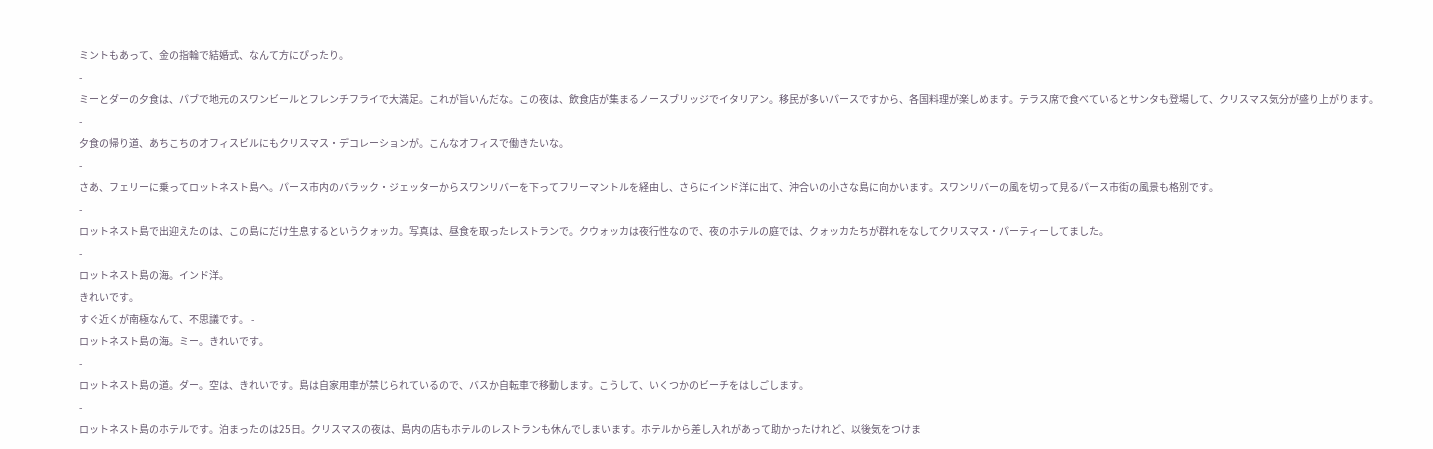ミントもあって、金の指輪で結婚式、なんて方にぴったり。
-
ミーとダーの夕食は、パブで地元のスワンビールとフレンチフライで大満足。これが旨いんだな。この夜は、飲食店が集まるノースブリッジでイタリアン。移民が多いパースですから、各国料理が楽しめます。テラス席で食べているとサンタも登場して、クリスマス気分が盛り上がります。
-
夕食の帰り道、あちこちのオフィスビルにもクリスマス・デコレーションが。こんなオフィスで働きたいな。
-
さあ、フェリーに乗ってロットネスト島へ。パース市内のバラック・ジェッターからスワンリバーを下ってフリーマントルを経由し、さらにインド洋に出て、沖合いの小さな島に向かいます。スワンリバーの風を切って見るパース市街の風景も格別です。
-
ロットネスト島で出迎えたのは、この島にだけ生息するというクォッカ。写真は、昼食を取ったレストランで。クウォッカは夜行性なので、夜のホテルの庭では、クォッカたちが群れをなしてクリスマス・パーティーしてました。
-
ロットネスト島の海。インド洋。
きれいです。
すぐ近くが南極なんて、不思議です。 -
ロットネスト島の海。ミー。きれいです。
-
ロットネスト島の道。ダー。空は、きれいです。島は自家用車が禁じられているので、バスか自転車で移動します。こうして、いくつかのビーチをはしごします。
-
ロットネスト島のホテルです。泊まったのは25日。クリスマスの夜は、島内の店もホテルのレストランも休んでしまいます。ホテルから差し入れがあって助かったけれど、以後気をつけま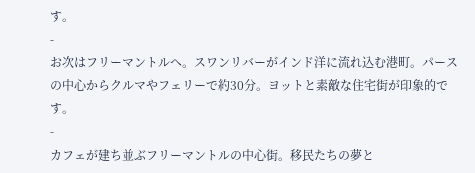す。
-
お次はフリーマントルへ。スワンリバーがインド洋に流れ込む港町。パースの中心からクルマやフェリーで約30分。ヨットと素敵な住宅街が印象的です。
-
カフェが建ち並ぶフリーマントルの中心街。移民たちの夢と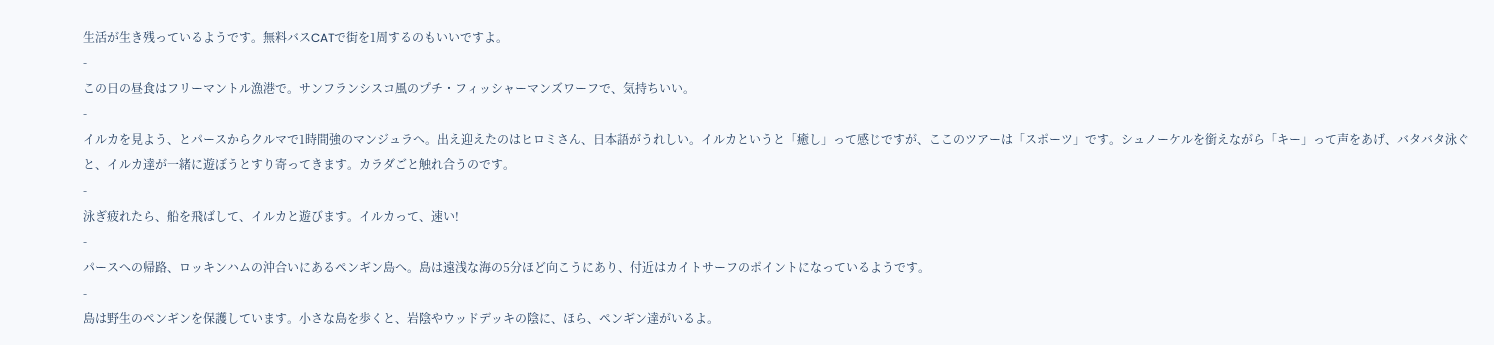生活が生き残っているようです。無料バスCATで街を1周するのもいいですよ。
-
この日の昼食はフリーマントル漁港で。サンフランシスコ風のプチ・フィッシャーマンズワーフで、気持ちいい。
-
イルカを見よう、とパースからクルマで1時間強のマンジュラへ。出え迎えたのはヒロミさん、日本語がうれしい。イルカというと「癒し」って感じですが、ここのツアーは「スポーツ」です。シュノーケルを銜えながら「キー」って声をあげ、バタバタ泳ぐと、イルカ達が一緒に遊ぼうとすり寄ってきます。カラダごと触れ合うのです。
-
泳ぎ疲れたら、船を飛ばして、イルカと遊びます。イルカって、速い!
-
パースへの帰路、ロッキンハムの沖合いにあるペンギン島へ。島は遠浅な海の5分ほど向こうにあり、付近はカイトサーフのポイントになっているようです。
-
島は野生のペンギンを保護しています。小さな島を歩くと、岩陰やウッドデッキの陰に、ほら、ペンギン達がいるよ。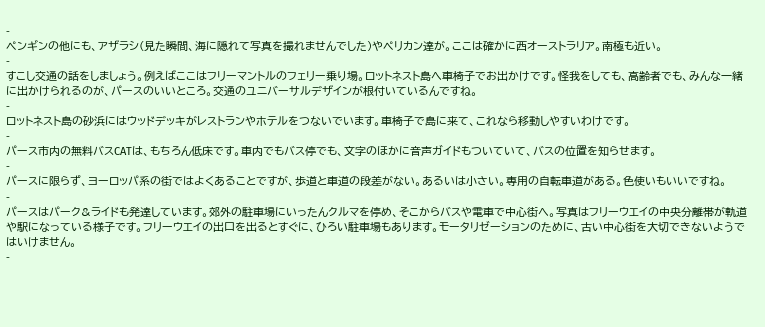-
ペンギンの他にも、アザラシ(見た瞬間、海に隠れて写真を撮れませんでした)やペリカン達が。ここは確かに西オーストラリア。南極も近い。
-
すこし交通の話をしましょう。例えばここはフリーマントルのフェリー乗り場。ロットネスト島へ車椅子でお出かけです。怪我をしても、高齢者でも、みんな一緒に出かけられるのが、パースのいいところ。交通のユニバーサルデザインが根付いているんですね。
-
ロットネスト島の砂浜にはウッドデッキがレストランやホテルをつないでいます。車椅子で島に来て、これなら移動しやすいわけです。
-
パース市内の無料バスCATは、もちろん低床です。車内でもバス停でも、文字のほかに音声ガイドもついていて、バスの位置を知らせます。
-
パースに限らず、ヨーロッパ系の街ではよくあることですが、歩道と車道の段差がない。あるいは小さい。専用の自転車道がある。色使いもいいですね。
-
パースはパーク&ライドも発達しています。郊外の駐車場にいったんクルマを停め、そこからバスや電車で中心街へ。写真はフリーウエイの中央分離帯が軌道や駅になっている様子です。フリーウエイの出口を出るとすぐに、ひろい駐車場もあります。モータリゼーションのために、古い中心街を大切できないようではいけません。
-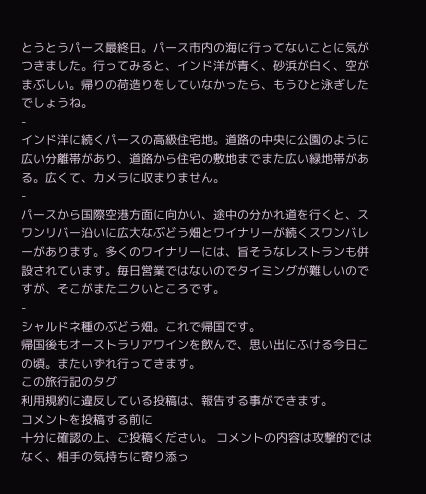とうとうパース最終日。パース市内の海に行ってないことに気がつきました。行ってみると、インド洋が青く、砂浜が白く、空がまぶしい。帰りの荷造りをしていなかったら、もうひと泳ぎしたでしょうね。
-
インド洋に続くパースの高級住宅地。道路の中央に公園のように広い分離帯があり、道路から住宅の敷地までまた広い緑地帯がある。広くて、カメラに収まりません。
-
パースから国際空港方面に向かい、途中の分かれ道を行くと、スワンリバー沿いに広大なぶどう畑とワイナリーが続くスワンバレーがあります。多くのワイナリーには、旨そうなレストランも併設されています。毎日営業ではないのでタイミングが難しいのですが、そこがまたニクいところです。
-
シャルドネ種のぶどう畑。これで帰国です。
帰国後もオーストラリアワインを飲んで、思い出にふける今日この頃。またいずれ行ってきます。
この旅行記のタグ
利用規約に違反している投稿は、報告する事ができます。
コメントを投稿する前に
十分に確認の上、ご投稿ください。 コメントの内容は攻撃的ではなく、相手の気持ちに寄り添っ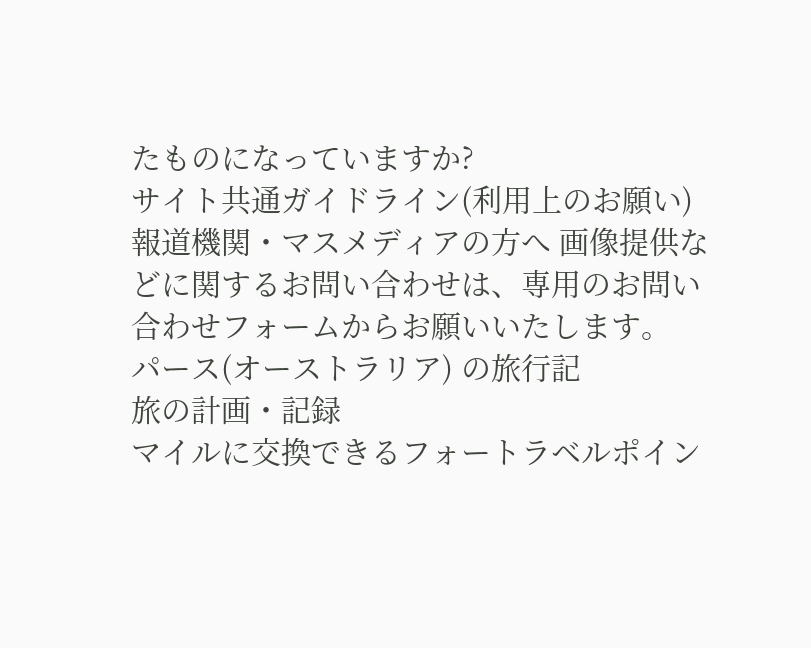たものになっていますか?
サイト共通ガイドライン(利用上のお願い)報道機関・マスメディアの方へ 画像提供などに関するお問い合わせは、専用のお問い合わせフォームからお願いいたします。
パース(オーストラリア) の旅行記
旅の計画・記録
マイルに交換できるフォートラベルポイン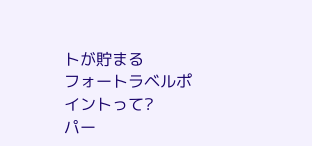トが貯まる
フォートラベルポイントって?
パー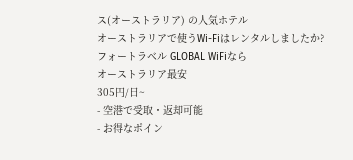ス(オーストラリア) の人気ホテル
オーストラリアで使うWi-Fiはレンタルしましたか?
フォートラベル GLOBAL WiFiなら
オーストラリア最安
305円/日~
- 空港で受取・返却可能
- お得なポイン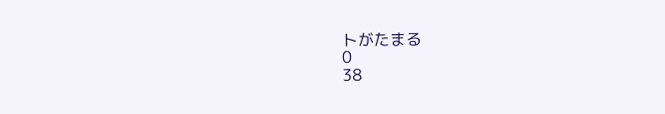トがたまる
0
38